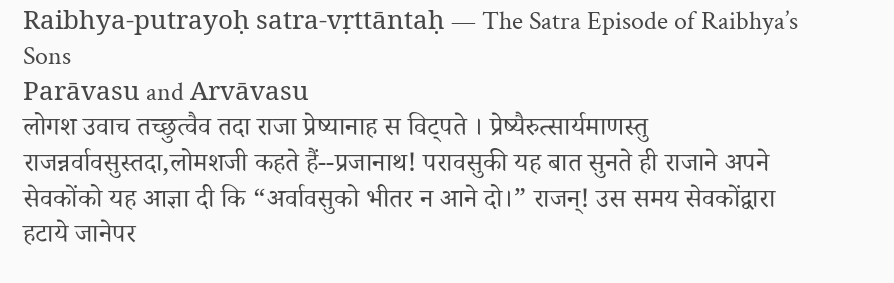Raibhya-putrayoḥ satra-vṛttāntaḥ — The Satra Episode of Raibhya’s Sons
Parāvasu and Arvāvasu
लोगश उवाच तच्छुत्वैव तदा राजा प्रेष्यानाह स विट्पते । प्रेष्यैरुत्सार्यमाणस्तु राजन्नर्वावसुस्तदा,लोमशजी कहते हैं--प्रजानाथ! परावसुकी यह बात सुनते ही राजाने अपने सेवकोंको यह आज्ञा दी कि “अर्वावसुको भीतर न आने दो।” राजन्! उस समय सेवकोंद्वारा हटाये जानेपर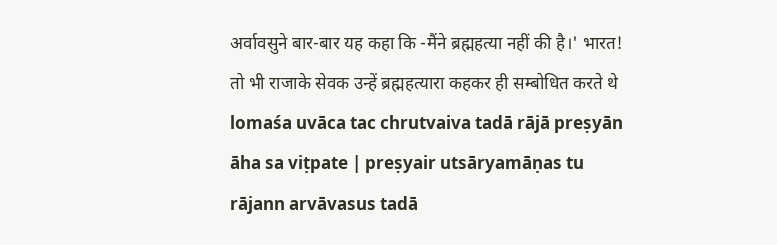अर्वावसुने बार-बार यह कहा कि -मैंने ब्रह्महत्या नहीं की है।' भारत! तो भी राजाके सेवक उन्हें ब्रह्महत्यारा कहकर ही सम्बोधित करते थे
lomaśa uvāca tac chrutvaiva tadā rājā preṣyān āha sa viṭpate | preṣyair utsāryamāṇas tu rājann arvāvasus tadā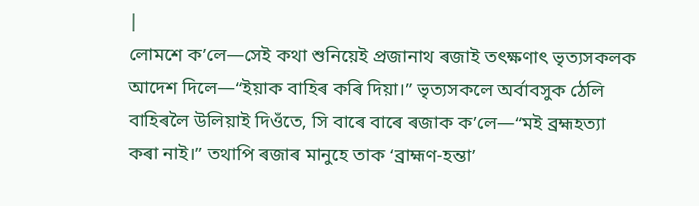|
লোমশে ক’লে—সেই কথা শুনিয়েই প্ৰজানাথ ৰজাই তৎক্ষণাৎ ভৃত্যসকলক আদেশ দিলে—“ইয়াক বাহিৰ কৰি দিয়া।” ভৃত্যসকলে অৰ্বাবসুক ঠেলি বাহিৰলৈ উলিয়াই দিওঁতে, সি বাৰে বাৰে ৰজাক ক’লে—“মই ব্ৰহ্মহত্যা কৰা নাই।” তথাপি ৰজাৰ মানুহে তাক ‘ব্ৰাহ্মণ-হন্তা’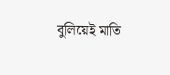বুলিয়েই মাতি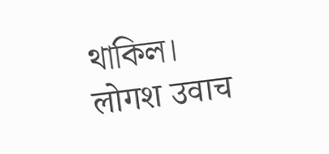থাকিল।
लोगश उवाच